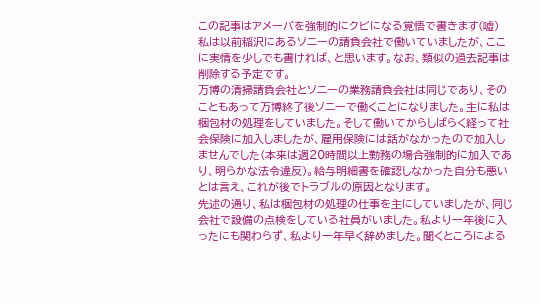この記事はアメーバを強制的にクビになる覚悟で書きます(嘘)
私は以前稲沢にあるソニーの請負会社で働いていましたが、ここに実情を少しでも書ければ、と思います。なお、類似の過去記事は削除する予定です。
万博の清掃請負会社とソニーの業務請負会社は同じであり、そのこともあって万博終了後ソニーで働くことになりました。主に私は梱包材の処理をしていました。そして働いてからしばらく経って社会保険に加入しましたが、雇用保険には話がなかったので加入しませんでした(本来は週20時間以上勤務の場合強制的に加入であり、明らかな法令違反)。給与明細書を確認しなかった自分も悪いとは言え、これが後でトラブルの原因となります。
先述の通り、私は梱包材の処理の仕事を主にしていましたが、同じ会社で設備の点検をしている社員がいました。私より一年後に入ったにも関わらず、私より一年早く辞めました。聞くところによる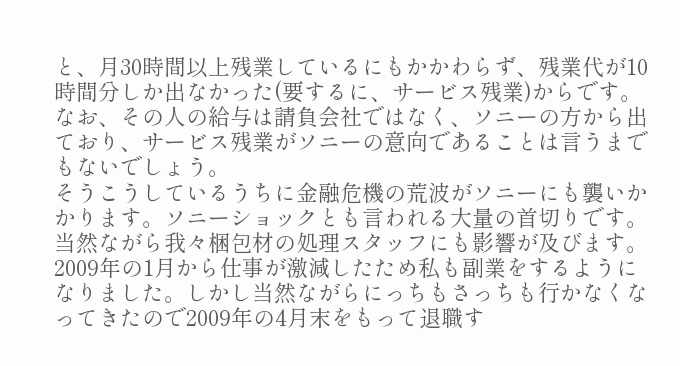と、月30時間以上残業しているにもかかわらず、残業代が10時間分しか出なかった(要するに、サービス残業)からです。なお、その人の給与は請負会社ではなく、ソニーの方から出ており、サービス残業がソニーの意向であることは言うまでもないでしょう。
そうこうしているうちに金融危機の荒波がソニーにも襲いかかります。ソニーショックとも言われる大量の首切りです。当然ながら我々梱包材の処理スタッフにも影響が及びます。2009年の1月から仕事が激減したため私も副業をするようになりました。しかし当然ながらにっちもさっちも行かなくなってきたので2009年の4月末をもって退職す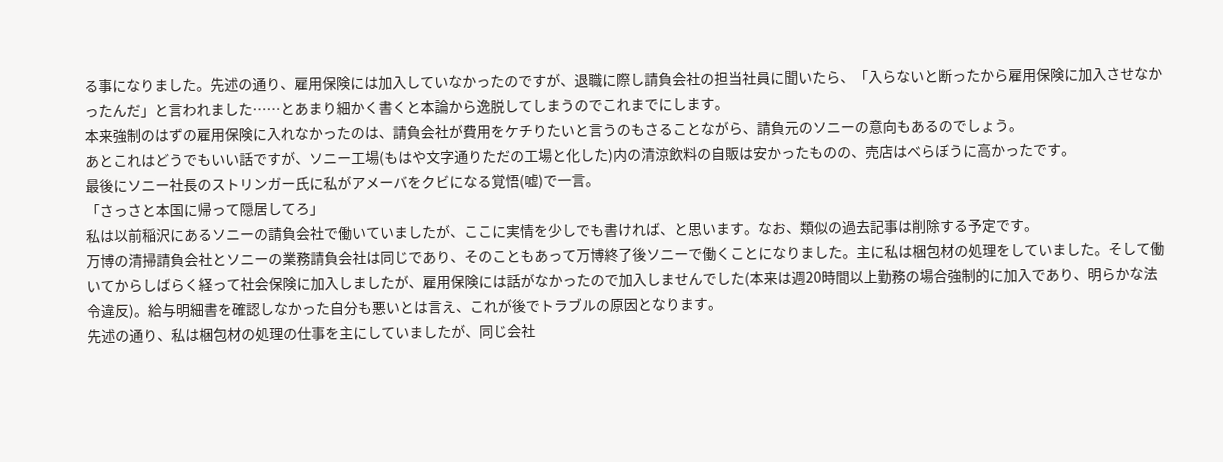る事になりました。先述の通り、雇用保険には加入していなかったのですが、退職に際し請負会社の担当社員に聞いたら、「入らないと断ったから雇用保険に加入させなかったんだ」と言われました……とあまり細かく書くと本論から逸脱してしまうのでこれまでにします。
本来強制のはずの雇用保険に入れなかったのは、請負会社が費用をケチりたいと言うのもさることながら、請負元のソニーの意向もあるのでしょう。
あとこれはどうでもいい話ですが、ソニー工場(もはや文字通りただの工場と化した)内の清涼飲料の自販は安かったものの、売店はべらぼうに高かったです。
最後にソニー社長のストリンガー氏に私がアメーバをクビになる覚悟(嘘)で一言。
「さっさと本国に帰って隠居してろ」
私は以前稲沢にあるソニーの請負会社で働いていましたが、ここに実情を少しでも書ければ、と思います。なお、類似の過去記事は削除する予定です。
万博の清掃請負会社とソニーの業務請負会社は同じであり、そのこともあって万博終了後ソニーで働くことになりました。主に私は梱包材の処理をしていました。そして働いてからしばらく経って社会保険に加入しましたが、雇用保険には話がなかったので加入しませんでした(本来は週20時間以上勤務の場合強制的に加入であり、明らかな法令違反)。給与明細書を確認しなかった自分も悪いとは言え、これが後でトラブルの原因となります。
先述の通り、私は梱包材の処理の仕事を主にしていましたが、同じ会社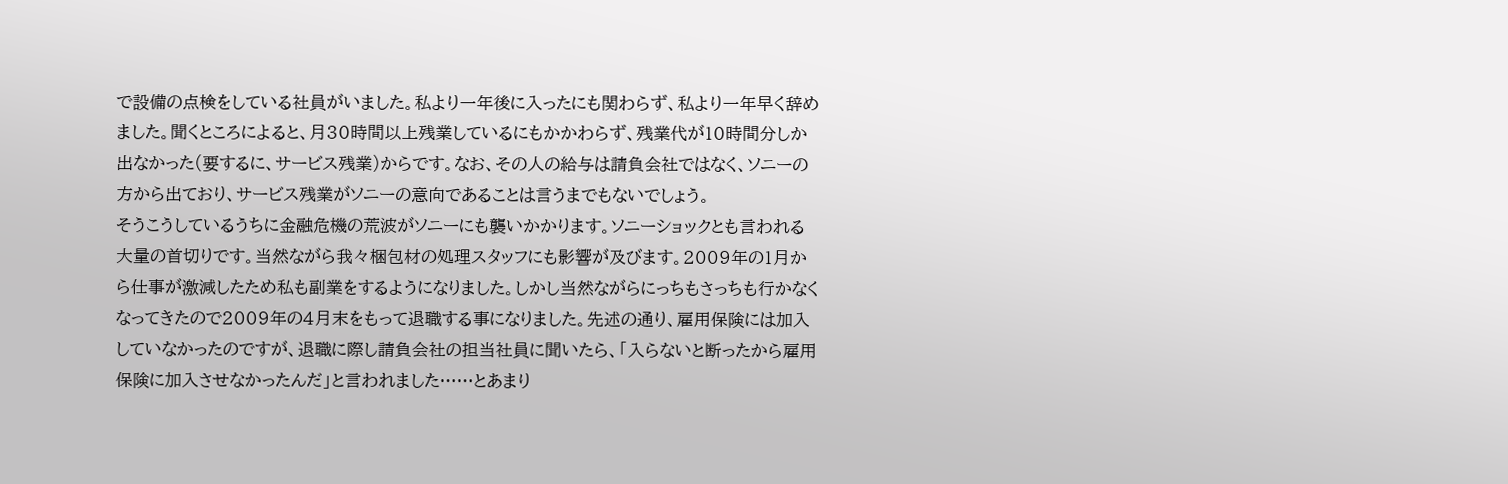で設備の点検をしている社員がいました。私より一年後に入ったにも関わらず、私より一年早く辞めました。聞くところによると、月30時間以上残業しているにもかかわらず、残業代が10時間分しか出なかった(要するに、サービス残業)からです。なお、その人の給与は請負会社ではなく、ソニーの方から出ており、サービス残業がソニーの意向であることは言うまでもないでしょう。
そうこうしているうちに金融危機の荒波がソニーにも襲いかかります。ソニーショックとも言われる大量の首切りです。当然ながら我々梱包材の処理スタッフにも影響が及びます。2009年の1月から仕事が激減したため私も副業をするようになりました。しかし当然ながらにっちもさっちも行かなくなってきたので2009年の4月末をもって退職する事になりました。先述の通り、雇用保険には加入していなかったのですが、退職に際し請負会社の担当社員に聞いたら、「入らないと断ったから雇用保険に加入させなかったんだ」と言われました……とあまり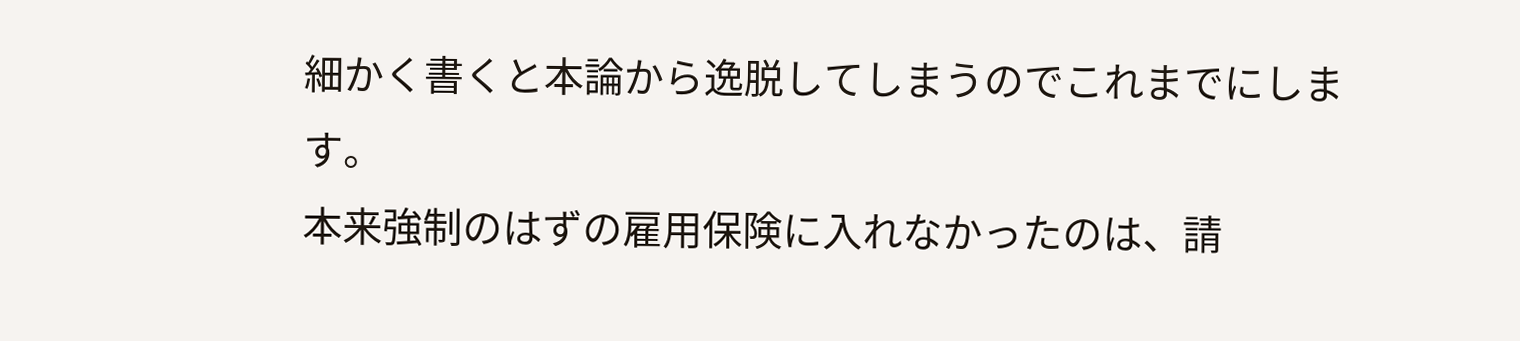細かく書くと本論から逸脱してしまうのでこれまでにします。
本来強制のはずの雇用保険に入れなかったのは、請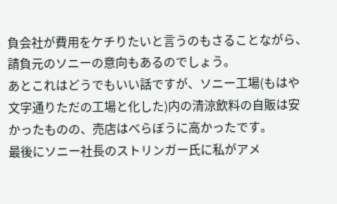負会社が費用をケチりたいと言うのもさることながら、請負元のソニーの意向もあるのでしょう。
あとこれはどうでもいい話ですが、ソニー工場(もはや文字通りただの工場と化した)内の清涼飲料の自販は安かったものの、売店はべらぼうに高かったです。
最後にソニー社長のストリンガー氏に私がアメ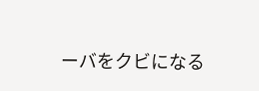ーバをクビになる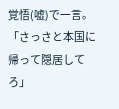覚悟(嘘)で一言。
「さっさと本国に帰って隠居してろ」